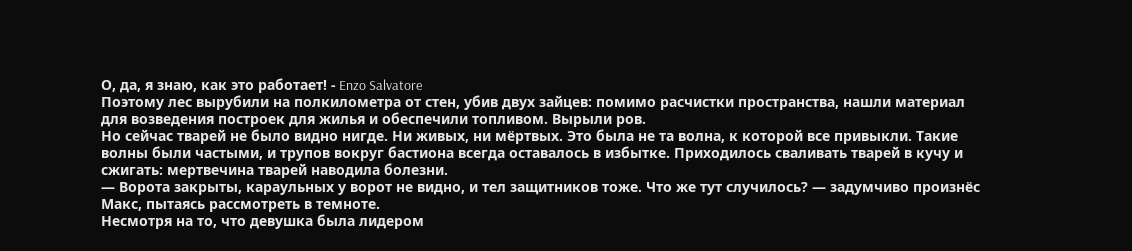О, да, я знаю, как это работает! - Enzo Salvatore
Поэтому лес вырубили на полкилометра от стен, убив двух зайцев: помимо расчистки пространства, нашли материал для возведения построек для жилья и обеспечили топливом. Вырыли ров.
Но сейчас тварей не было видно нигде. Ни живых, ни мёртвых. Это была не та волна, к которой все привыкли. Такие волны были частыми, и трупов вокруг бастиона всегда оставалось в избытке. Приходилось сваливать тварей в кучу и сжигать: мертвечина тварей наводила болезни.
— Ворота закрыты, караульных у ворот не видно, и тел защитников тоже. Что же тут случилось? — задумчиво произнёс Макс, пытаясь рассмотреть в темноте.
Несмотря на то, что девушка была лидером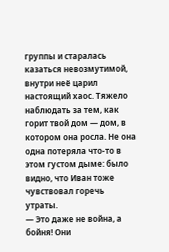группы и старалась казаться невозмутимой, внутри неё царил настоящий хаос. Тяжело наблюдать за тем, как горит твой дом — дом, в котором она росла. Не она одна потеряла что-то в этом густом дыме: было видно, что Иван тоже чувствовал горечь утраты.
— Это даже не война, а бойня! Они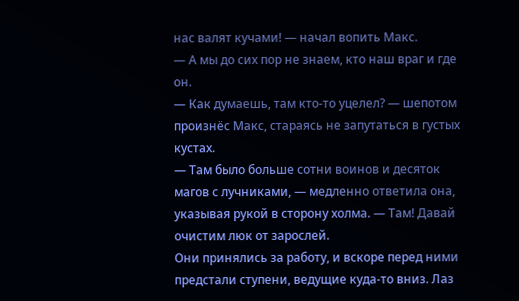нас валят кучами! — начал вопить Макс.
— А мы до сих пор не знаем, кто наш враг и где он.
— Как думаешь, там кто-то уцелел? — шепотом произнёс Макс, стараясь не запутаться в густых кустах.
— Там было больше сотни воинов и десяток магов с лучниками, — медленно ответила она, указывая рукой в сторону холма. — Там! Давай очистим люк от зарослей.
Они принялись за работу, и вскоре перед ними предстали ступени, ведущие куда-то вниз. Лаз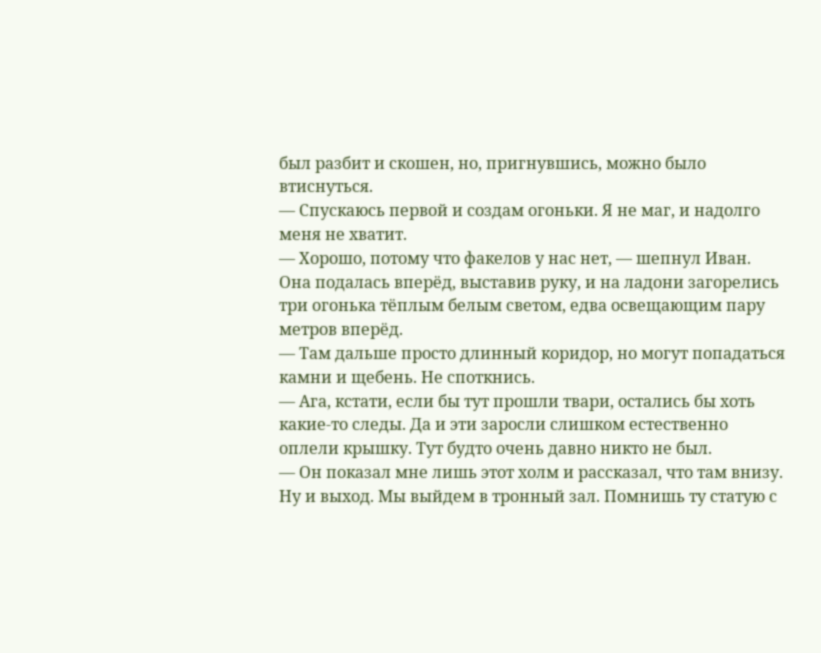был разбит и скошен, но, пригнувшись, можно было втиснуться.
— Спускаюсь первой и создам огоньки. Я не маг, и надолго меня не хватит.
— Хорошо, потому что факелов у нас нет, — шепнул Иван.
Она подалась вперёд, выставив руку, и на ладони загорелись три огонька тёплым белым светом, едва освещающим пару метров вперёд.
— Там дальше просто длинный коридор, но могут попадаться камни и щебень. Не споткнись.
— Ага, кстати, если бы тут прошли твари, остались бы хоть какие-то следы. Да и эти заросли слишком естественно оплели крышку. Тут будто очень давно никто не был.
— Он показал мне лишь этот холм и рассказал, что там внизу. Ну и выход. Мы выйдем в тронный зал. Помнишь ту статую с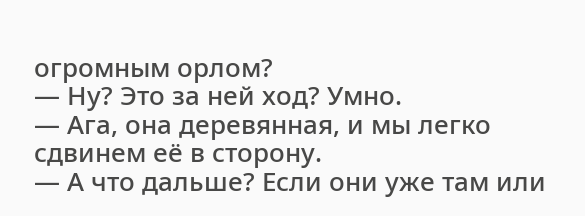огромным орлом?
— Ну? Это за ней ход? Умно.
— Ага, она деревянная, и мы легко сдвинем её в сторону.
— А что дальше? Если они уже там или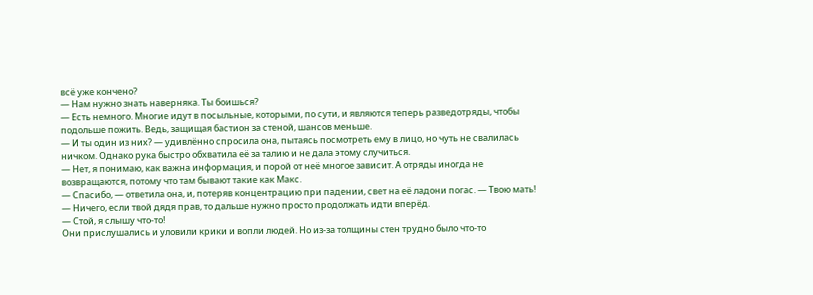всё уже кончено?
— Нам нужно знать наверняка. Ты боишься?
— Есть немного. Многие идут в посыльные, которыми, по сути, и являются теперь разведотряды, чтобы подольше пожить. Ведь, защищая бастион за стеной, шансов меньше.
— И ты один из них? — удивлённо спросила она, пытаясь посмотреть ему в лицо, но чуть не свалилась ничком. Однако рука быстро обхватила её за талию и не дала этому случиться.
— Нет, я понимаю, как важна информация, и порой от неё многое зависит. А отряды иногда не возвращаются, потому что там бывают такие как Макс.
— Спасибо, — ответила она, и, потеряв концентрацию при падении, свет на её ладони погас. — Твою мать!
— Ничего, если твой дядя прав, то дальше нужно просто продолжать идти вперёд.
— Стой, я слышу что-то!
Они прислушались и уловили крики и вопли людей. Но из-за толщины стен трудно было что-то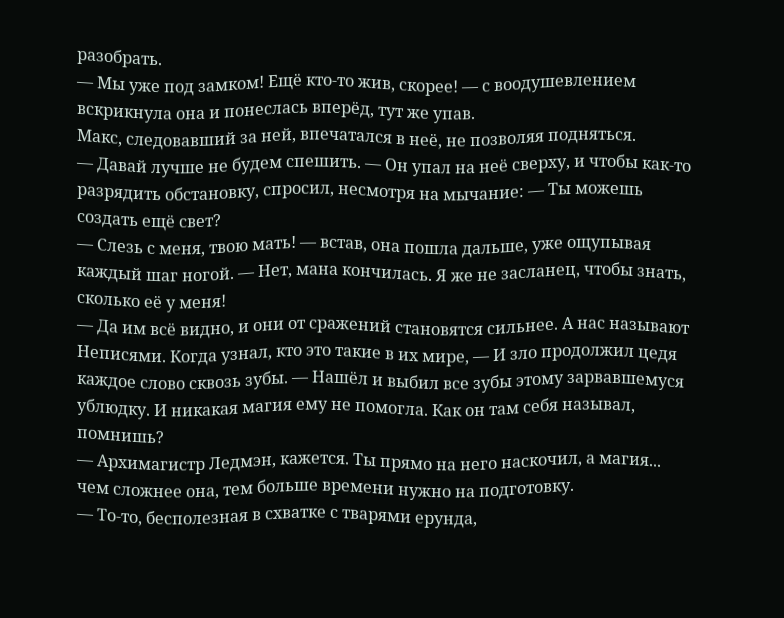разобрать.
— Мы уже под замком! Ещё кто-то жив, скорее! — с воодушевлением вскрикнула она и понеслась вперёд, тут же упав.
Макс, следовавший за ней, впечатался в неё, не позволяя подняться.
— Давай лучше не будем спешить. — Он упал на неё сверху, и чтобы как-то разрядить обстановку, спросил, несмотря на мычание: — Ты можешь создать ещё свет?
— Слезь с меня, твою мать! — встав, она пошла дальше, уже ощупывая каждый шаг ногой. — Нет, мана кончилась. Я же не засланец, чтобы знать, сколько её у меня!
— Да им всё видно, и они от сражений становятся сильнее. А нас называют Неписями. Когда узнал, кто это такие в их мире, — И зло продолжил цедя каждое слово сквозь зубы. — Нашёл и выбил все зубы этому зарвавшемуся ублюдку. И никакая магия ему не помогла. Как он там себя называл, помнишь?
— Архимагистр Ледмэн, кажется. Ты прямо на него наскочил, а магия... чем сложнее она, тем больше времени нужно на подготовку.
— То-то, бесполезная в схватке с тварями ерунда,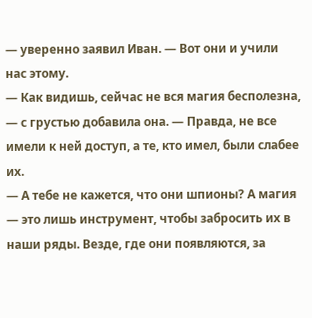— уверенно заявил Иван. — Вот они и учили нас этому.
— Как видишь, сейчас не вся магия бесполезна, — с грустью добавила она. — Правда, не все имели к ней доступ, а те, кто имел, были слабее их.
— А тебе не кажется, что они шпионы? А магия — это лишь инструмент, чтобы забросить их в наши ряды. Везде, где они появляются, за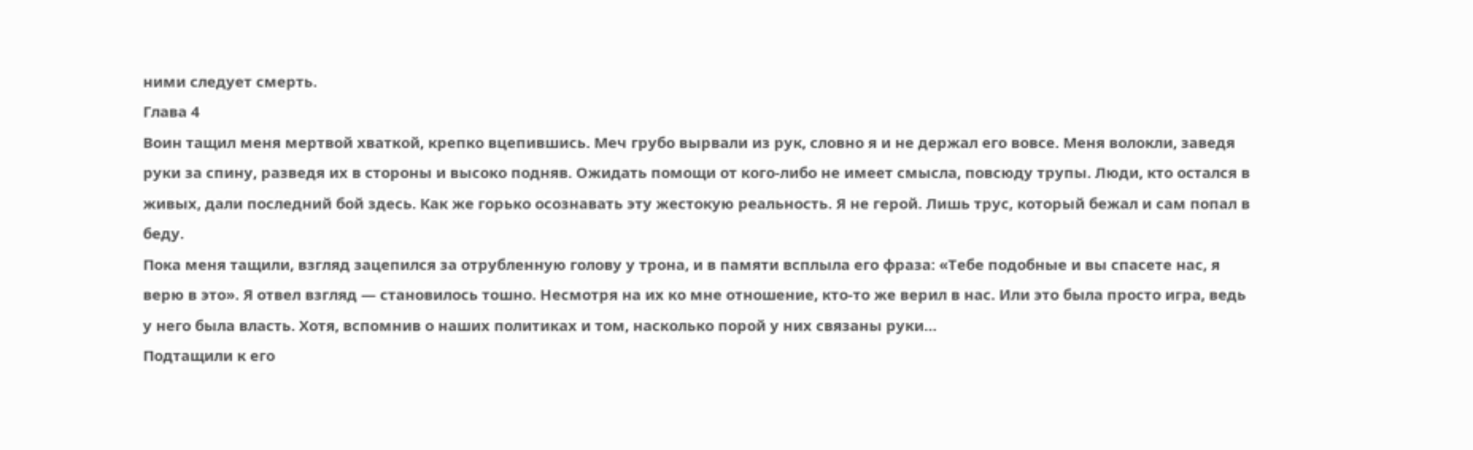ними следует смерть.
Глава 4
Воин тащил меня мертвой хваткой, крепко вцепившись. Меч грубо вырвали из рук, словно я и не держал его вовсе. Меня волокли, заведя руки за спину, разведя их в стороны и высоко подняв. Ожидать помощи от кого-либо не имеет смысла, повсюду трупы. Люди, кто остался в живых, дали последний бой здесь. Как же горько осознавать эту жестокую реальность. Я не герой. Лишь трус, который бежал и сам попал в беду.
Пока меня тащили, взгляд зацепился за отрубленную голову у трона, и в памяти всплыла его фраза: «Тебе подобные и вы спасете нас, я верю в это». Я отвел взгляд — становилось тошно. Несмотря на их ко мне отношение, кто-то же верил в нас. Или это была просто игра, ведь у него была власть. Хотя, вспомнив о наших политиках и том, насколько порой у них связаны руки…
Подтащили к его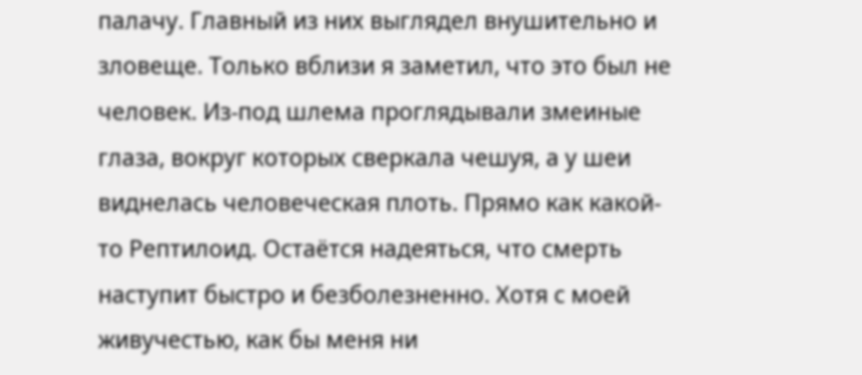палачу. Главный из них выглядел внушительно и зловеще. Только вблизи я заметил, что это был не человек. Из-под шлема проглядывали змеиные глаза, вокруг которых сверкала чешуя, а у шеи виднелась человеческая плоть. Прямо как какой-то Рептилоид. Остаётся надеяться, что смерть наступит быстро и безболезненно. Хотя с моей живучестью, как бы меня ни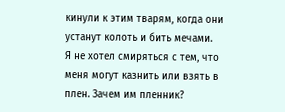кинули к этим тварям, когда они устанут колоть и бить мечами.
Я не хотел смиряться с тем, что меня могут казнить или взять в плен. Зачем им пленник?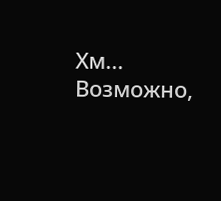Хм... Возможно,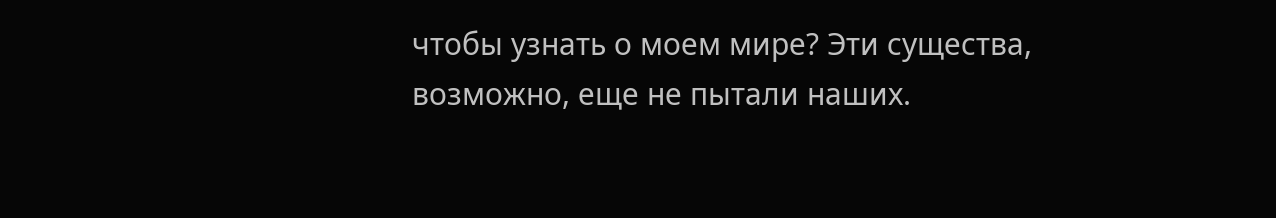чтобы узнать о моем мире? Эти существа, возможно, еще не пытали наших.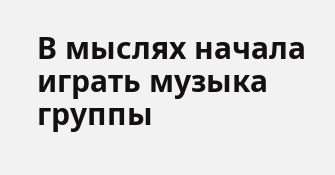В мыслях начала играть музыка группы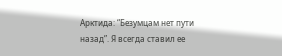Арктида: “Безумцам нет пути назад”. Я всегда ставил ее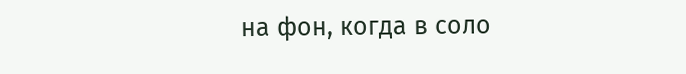на фон, когда в соло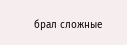брал сложные